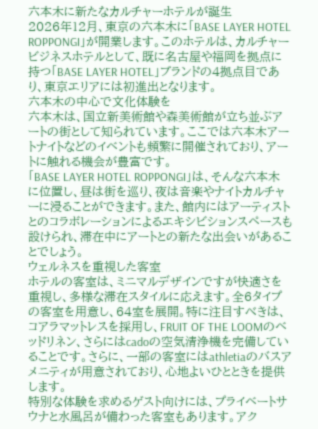六本木に新たなカルチャーホテルが誕生
2026年12月、東京の六本木に「BASE LAYER HOTEL ROPPONGI」が開業します。このホテルは、カルチャービジネスホテルとして、既に名古屋や福岡を拠点に持つ「BASE LAYER HOTEL」ブランドの4拠点目であり、東京エリアには初進出となります。
六本木の中心で文化体験を
六本木は、国立新美術館や森美術館が立ち並ぶアートの街として知られています。ここでは六本木アートナイトなどのイベントも頻繁に開催されており、アートに触れる機会が豊富です。
「BASE LAYER HOTEL ROPPONGI」は、そんな六本木に位置し、昼は街を巡り、夜は音楽やナイトカルチャーに浸ることができます。また、館内にはアーティストとのコラボレーションによるエキシビションスペースも設けられ、滞在中にアートとの新たな出会いがあることでしょう。
ウェルネスを重視した客室
ホテルの客室は、ミニマルデザインですが快適さを重視し、多様な滞在スタイルに応えます。全6タイプの客室を用意し、64室を展開。特に注目すべきは、コアラマットレスを採用し、FRUIT OF THE LOOMのベッドリネン、さらにはcadoの空気清浄機を完備していることです。さらに、一部の客室にはathletiaのバスアメニティが用意されており、心地よいひとときを提供します。
特別な体験を求めるゲスト向けには、プライベートサウナと水風呂が備わった客室もあります。アク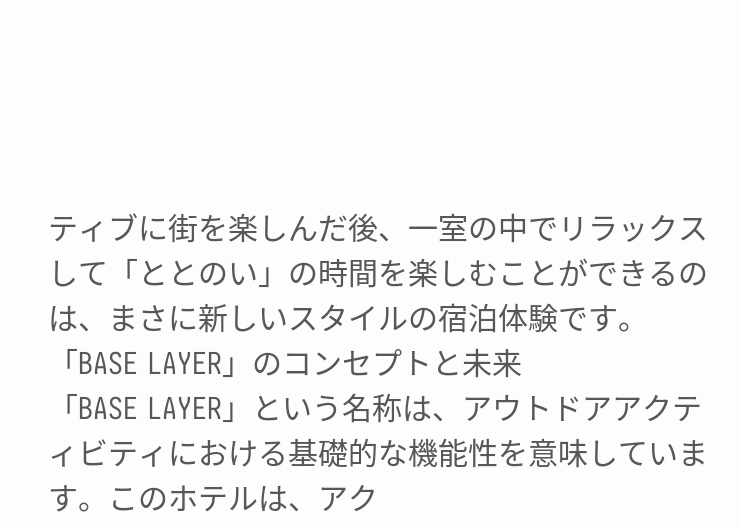ティブに街を楽しんだ後、一室の中でリラックスして「ととのい」の時間を楽しむことができるのは、まさに新しいスタイルの宿泊体験です。
「BASE LAYER」のコンセプトと未来
「BASE LAYER」という名称は、アウトドアアクティビティにおける基礎的な機能性を意味しています。このホテルは、アク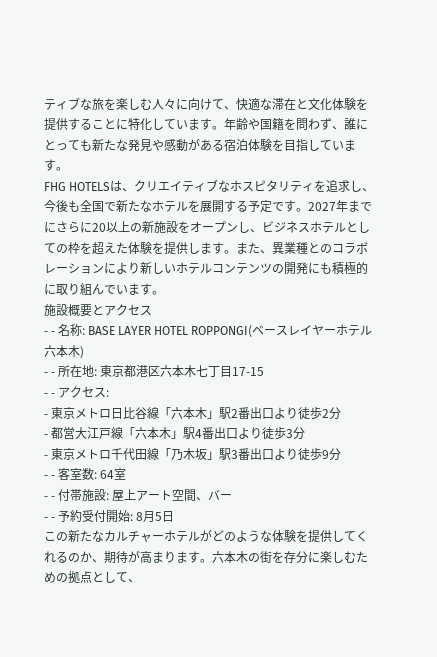ティブな旅を楽しむ人々に向けて、快適な滞在と文化体験を提供することに特化しています。年齢や国籍を問わず、誰にとっても新たな発見や感動がある宿泊体験を目指しています。
FHG HOTELSは、クリエイティブなホスピタリティを追求し、今後も全国で新たなホテルを展開する予定です。2027年までにさらに20以上の新施設をオープンし、ビジネスホテルとしての枠を超えた体験を提供します。また、異業種とのコラボレーションにより新しいホテルコンテンツの開発にも積極的に取り組んでいます。
施設概要とアクセス
- - 名称: BASE LAYER HOTEL ROPPONGI(ベースレイヤーホテル六本木)
- - 所在地: 東京都港区六本木七丁目17-15
- - アクセス:
- 東京メトロ日比谷線「六本木」駅2番出口より徒歩2分
- 都営大江戸線「六本木」駅4番出口より徒歩3分
- 東京メトロ千代田線「乃木坂」駅3番出口より徒歩9分
- - 客室数: 64室
- - 付帯施設: 屋上アート空間、バー
- - 予約受付開始: 8月5日
この新たなカルチャーホテルがどのような体験を提供してくれるのか、期待が高まります。六本木の街を存分に楽しむための拠点として、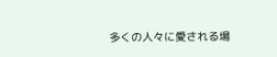多くの人々に愛される場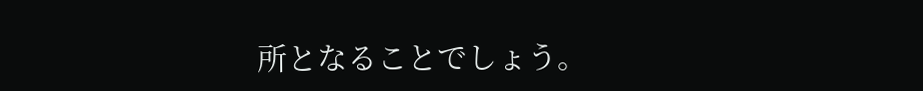所となることでしょう。